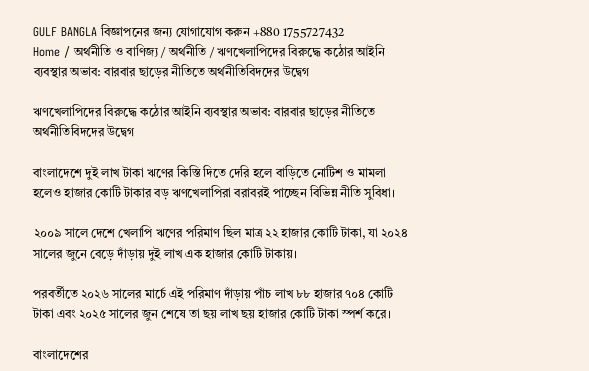GULF BANGLA বিজ্ঞাপনের জন্য যোগাযোগ করুন +880 1755727432
Home / অর্থনীতি ও বাণিজ্য / অর্থনীতি / ঋণখেলাপিদের বিরুদ্ধে কঠোর আইনি ব্যবস্থার অভাব: বারবার ছাড়ের নীতিতে অর্থনীতিবিদদের উদ্বেগ

ঋণখেলাপিদের বিরুদ্ধে কঠোর আইনি ব্যবস্থার অভাব: বারবার ছাড়ের নীতিতে অর্থনীতিবিদদের উদ্বেগ

বাংলাদেশে দুই লাখ টাকা ঋণের কিস্তি দিতে দেরি হলে বাড়িতে নোটিশ ও মামলা হলেও হাজার কোটি টাকার বড় ঋণখেলাপিরা বরাবরই পাচ্ছেন বিভিন্ন নীতি সুবিধা।

২০০৯ সালে দেশে খেলাপি ঋণের পরিমাণ ছিল মাত্র ২২ হাজার কোটি টাকা, যা ২০২৪ সালের জুনে বেড়ে দাঁড়ায় দুই লাখ এক হাজার কোটি টাকায়।

পরবর্তীতে ২০২৬ সালের মার্চে এই পরিমাণ দাঁড়ায় পাঁচ লাখ ৮৮ হাজার ৭০৪ কোটি টাকা এবং ২০২৫ সালের জুন শেষে তা ছয় লাখ ছয় হাজার কোটি টাকা স্পর্শ করে।

বাংলাদেশের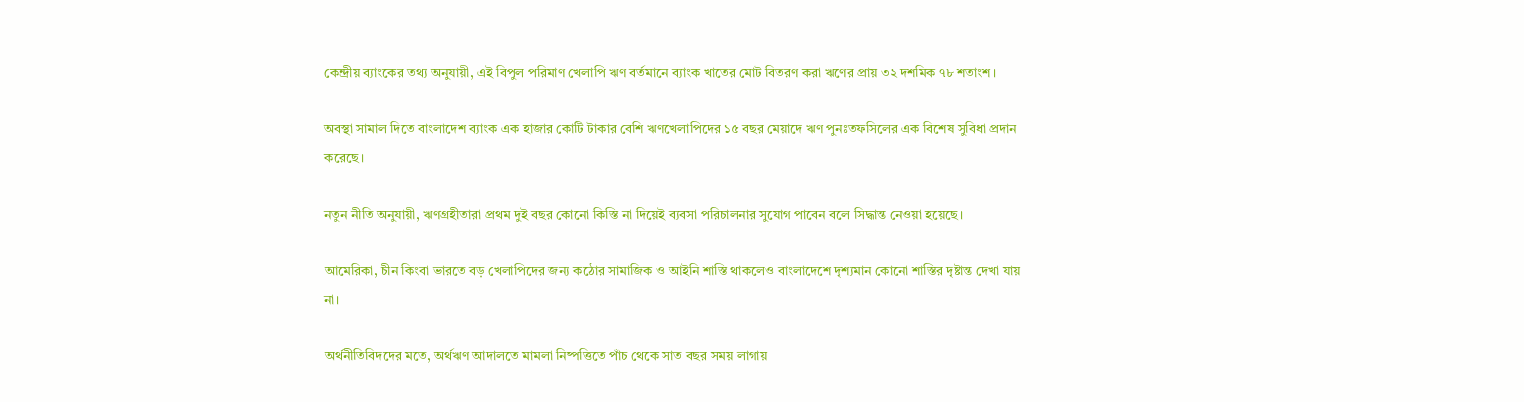কেন্দ্রীয় ব্যাংকের তথ্য অনুযায়ী, এই বিপুল পরিমাণ খেলাপি ঋণ বর্তমানে ব্যাংক খাতের মোট বিতরণ করা ঋণের প্রায় ৩২ দশমিক ৭৮ শতাংশ।

অবস্থা সামাল দিতে বাংলাদেশ ব্যাংক এক হাজার কোটি টাকার বেশি ঋণখেলাপিদের ১৫ বছর মেয়াদে ঋণ পুনঃতফসিলের এক বিশেষ সুবিধা প্রদান করেছে।

নতুন নীতি অনুযায়ী, ঋণগ্রহীতারা প্রথম দুই বছর কোনো কিস্তি না দিয়েই ব্যবসা পরিচালনার সুযোগ পাবেন বলে সিদ্ধান্ত নেওয়া হয়েছে।

আমেরিকা, চীন কিংবা ভারতে বড় খেলাপিদের জন্য কঠোর সামাজিক ও আইনি শাস্তি থাকলেও বাংলাদেশে দৃশ্যমান কোনো শাস্তির দৃষ্টান্ত দেখা যায় না।

অর্থনীতিবিদদের মতে, অর্থঋণ আদালতে মামলা নিষ্পত্তিতে পাঁচ থেকে সাত বছর সময় লাগায়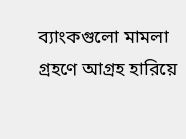ব্যাংকগুলো মামলা গ্রহণে আগ্রহ হারিয়ে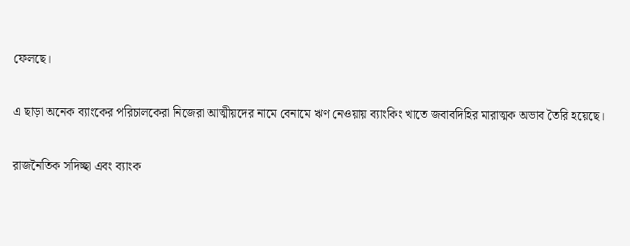ফেলছে।

এ ছাড়া অনেক ব্যাংকের পরিচালকেরা নিজেরা আত্মীয়দের নামে বেনামে ঋণ নেওয়ায় ব্যাংকিং খাতে জবাবদিহির মারাত্মক অভাব তৈরি হয়েছে।

রাজনৈতিক সদিচ্ছা এবং ব্যাংক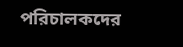পরিচালকদের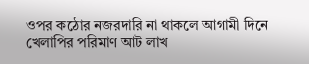ওপর কঠোর নজরদারি না থাকলে আগামী দিনে খেলাপির পরিমাণ আট লাখ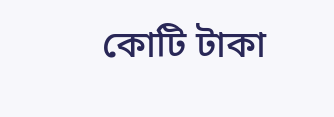কোটি টাকা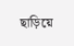ছাড়িয়ে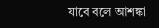যাবে বলে আশঙ্কা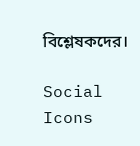বিশ্লেষকদের।

Social Icons